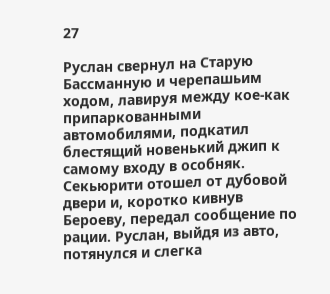27

Руслан свернул на Старую Бассманную и черепашьим ходом, лавируя между кое-как припаркованными автомобилями, подкатил блестящий новенький джип к самому входу в особняк. Секьюрити отошел от дубовой двери и, коротко кивнув Бероеву, передал сообщение по рации. Руслан, выйдя из авто, потянулся и слегка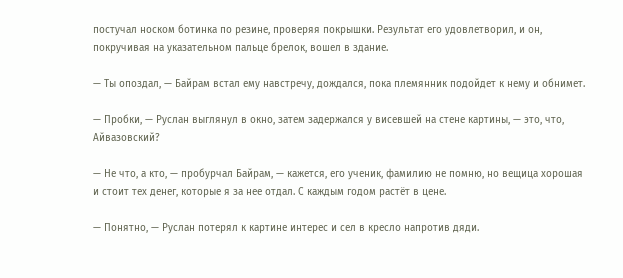постучал носком ботинка по резине, проверяя покрышки. Результат его удовлетворил, и он, покручивая на указательном пальце брелок, вошел в здание.

— Ты опоздал, — Байрам встал ему навстречу, дождался, пока племянник подойдет к нему и обнимет.

— Пробки, — Руслан выглянул в окно, затем задержался у висевшей на стене картины, — это, что, Айвазовский?

— Не что, а кто, — пробурчал Байрам, — кажется, его ученик, фамилию не помню, но вещица хорошая и стоит тех денег, которые я за нее отдал. С каждым годом растёт в цене.

— Понятно, — Руслан потерял к картине интерес и сел в кресло напротив дяди.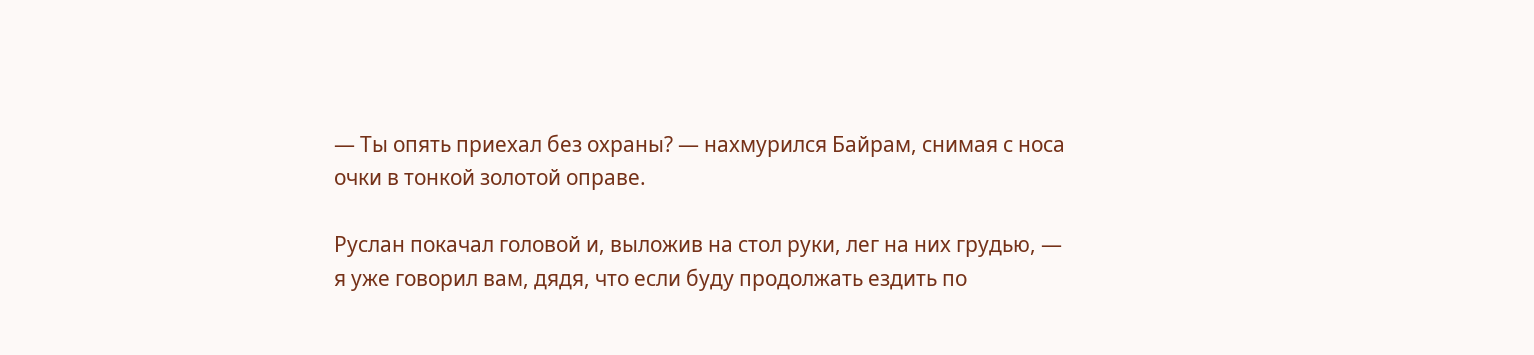— Ты опять приехал без охраны? — нахмурился Байрам, снимая с носа очки в тонкой золотой оправе.

Руслан покачал головой и, выложив на стол руки, лег на них грудью, — я уже говорил вам, дядя, что если буду продолжать ездить по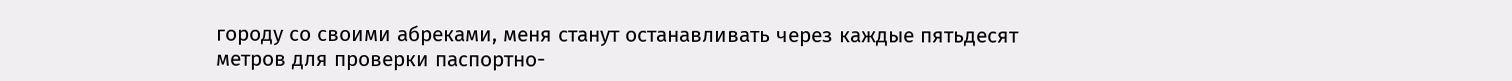городу со своими абреками, меня станут останавливать через каждые пятьдесят метров для проверки паспортно-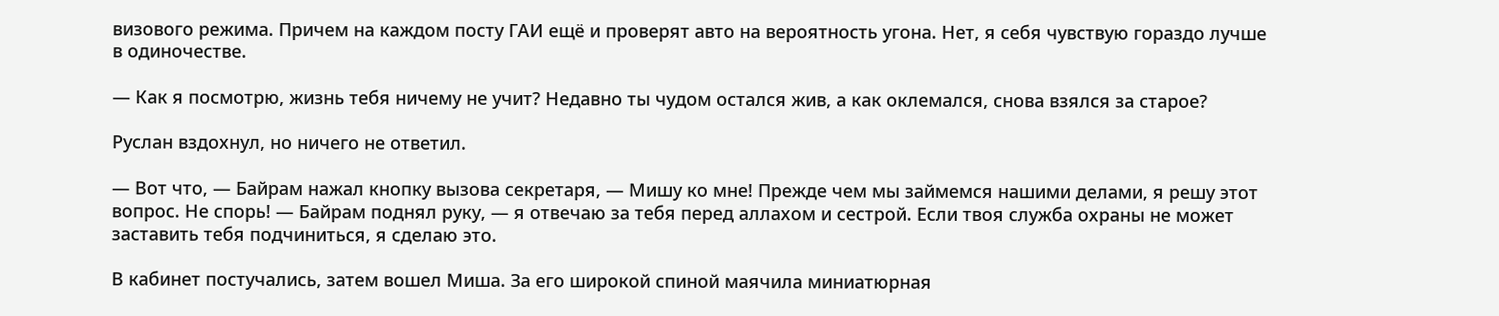визового режима. Причем на каждом посту ГАИ ещё и проверят авто на вероятность угона. Нет, я себя чувствую гораздо лучше в одиночестве.

— Как я посмотрю, жизнь тебя ничему не учит? Недавно ты чудом остался жив, а как оклемался, снова взялся за старое?

Руслан вздохнул, но ничего не ответил.

— Вот что, — Байрам нажал кнопку вызова секретаря, — Мишу ко мне! Прежде чем мы займемся нашими делами, я решу этот вопрос. Не спорь! — Байрам поднял руку, — я отвечаю за тебя перед аллахом и сестрой. Если твоя служба охраны не может заставить тебя подчиниться, я сделаю это.

В кабинет постучались, затем вошел Миша. За его широкой спиной маячила миниатюрная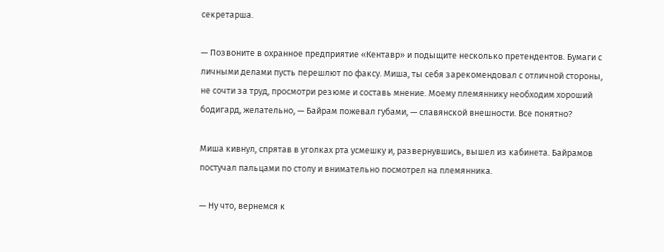секретарша.

— Позвоните в охранное предприятие «Кентавр» и подыщите несколько претендентов. Бумаги с личными делами пусть перешлют по факсу. Миша, ты себя зарекомендовал с отличной стороны, не сочти за труд, просмотри резюме и составь мнение. Моему племяннику необходим хороший бодигард, желательно, — Байрам пожевал губами, — славянской внешности. Все понятно?

Миша кивнул, спрятав в уголках рта усмешку и, развернувшись, вышел из кабинета. Байрамов постучал пальцами по столу и внимательно посмотрел на племянника.

— Ну что, вернемся к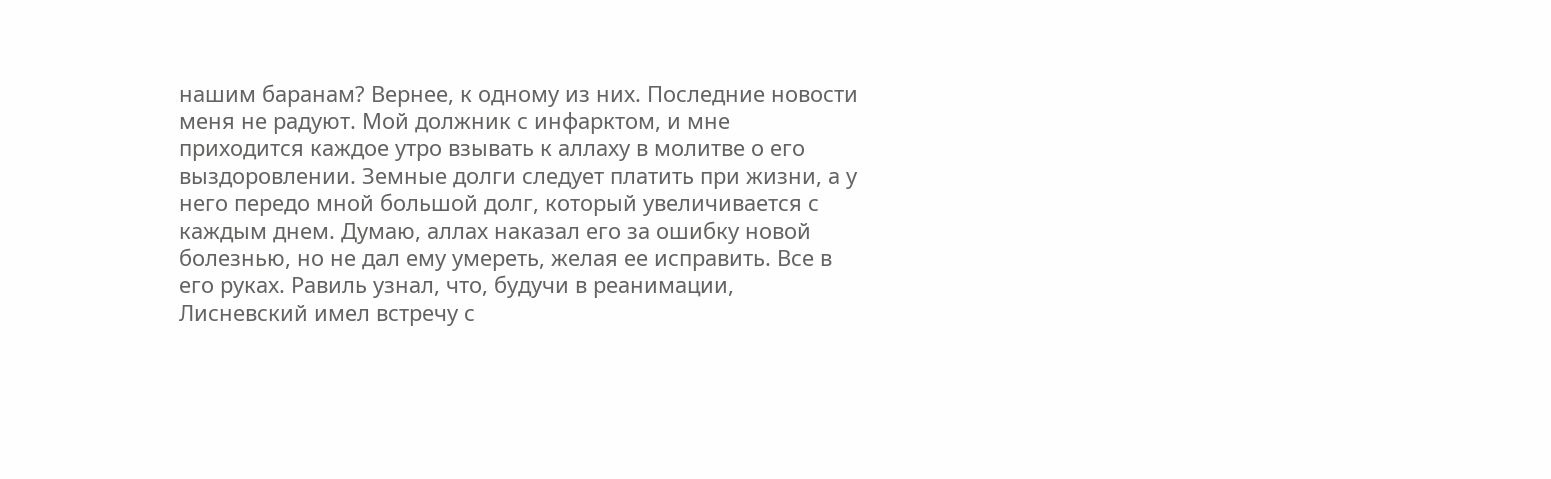нашим баранам? Вернее, к одному из них. Последние новости меня не радуют. Мой должник с инфарктом, и мне приходится каждое утро взывать к аллаху в молитве о его выздоровлении. Земные долги следует платить при жизни, а у него передо мной большой долг, который увеличивается с каждым днем. Думаю, аллах наказал его за ошибку новой болезнью, но не дал ему умереть, желая ее исправить. Все в его руках. Равиль узнал, что, будучи в реанимации, Лисневский имел встречу с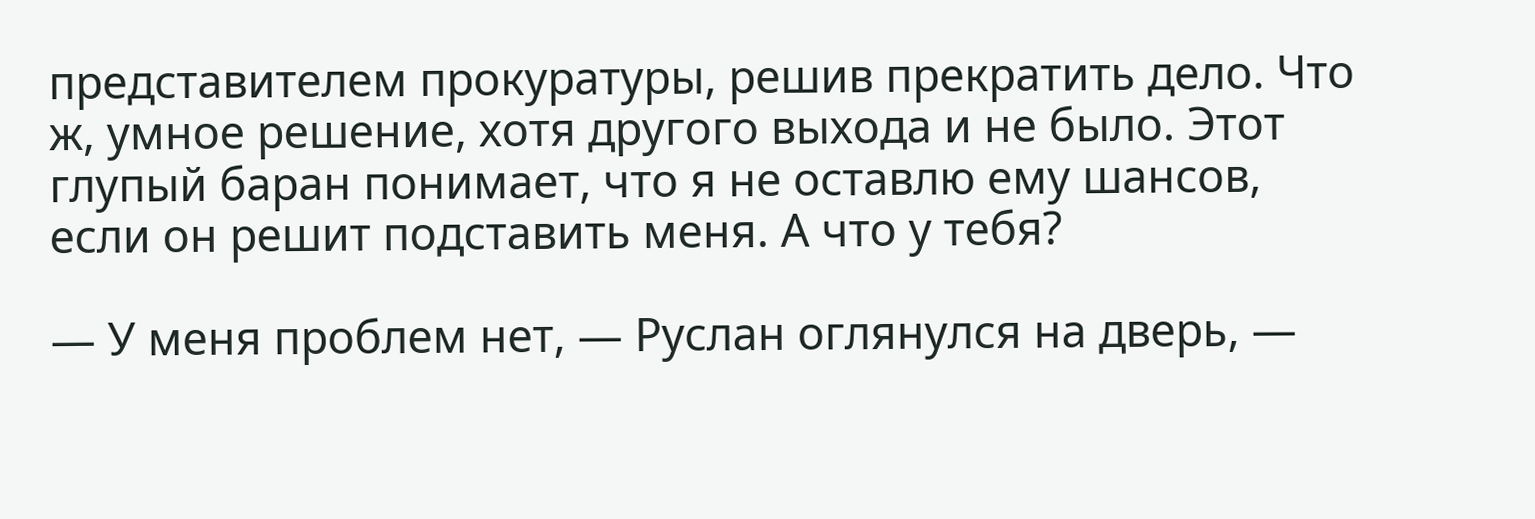представителем прокуратуры, решив прекратить дело. Что ж, умное решение, хотя другого выхода и не было. Этот глупый баран понимает, что я не оставлю ему шансов, если он решит подставить меня. А что у тебя?

— У меня проблем нет, — Руслан оглянулся на дверь, —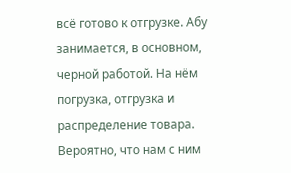всё готово к отгрузке. Абу занимается, в основном, черной работой. На нём погрузка, отгрузка и распределение товара. Вероятно, что нам с ним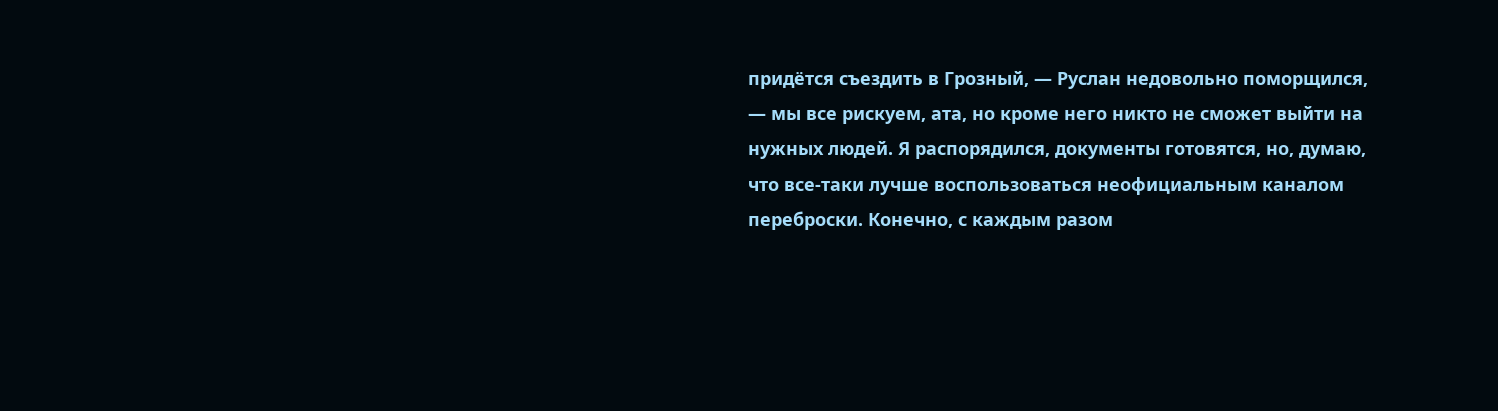придётся съездить в Грозный, — Руслан недовольно поморщился, — мы все рискуем, ата, но кроме него никто не сможет выйти на нужных людей. Я распорядился, документы готовятся, но, думаю, что все-таки лучше воспользоваться неофициальным каналом переброски. Конечно, с каждым разом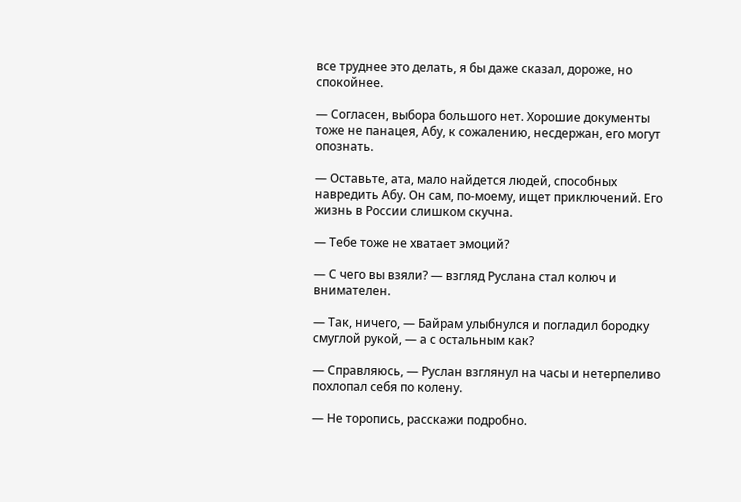все труднее это делать, я бы даже сказал, дороже, но спокойнее.

— Согласен, выбора большого нет. Хорошие документы тоже не панацея, Абу, к сожалению, несдержан, его могут опознать.

— Оставьте, ата, мало найдется людей, способных навредить Абу. Он сам, по-моему, ищет приключений. Его жизнь в России слишком скучна.

— Тебе тоже не хватает эмоций?

— С чего вы взяли? — взгляд Руслана стал колюч и внимателен.

— Так, ничего, — Байрам улыбнулся и погладил бородку смуглой рукой, — а с остальным как?

— Справляюсь, — Руслан взглянул на часы и нетерпеливо похлопал себя по колену.

— Не торопись, расскажи подробно.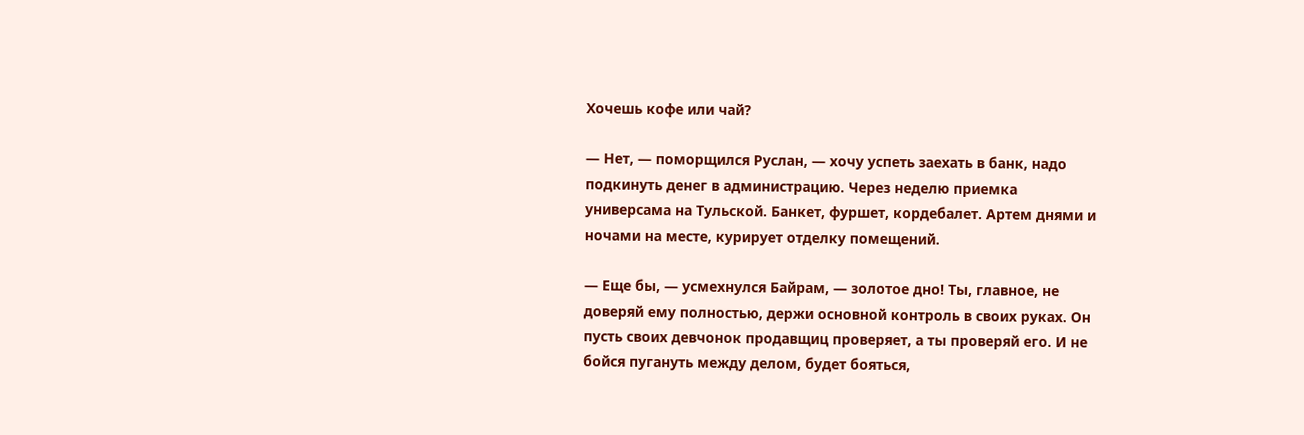Хочешь кофе или чай?

— Нет, — поморщился Руслан, — хочу успеть заехать в банк, надо подкинуть денег в администрацию. Через неделю приемка универсама на Тульской. Банкет, фуршет, кордебалет. Артем днями и ночами на месте, курирует отделку помещений.

— Еще бы, — усмехнулся Байрам, — золотое дно! Ты, главное, не доверяй ему полностью, держи основной контроль в своих руках. Он пусть своих девчонок продавщиц проверяет, а ты проверяй его. И не бойся пугануть между делом, будет бояться,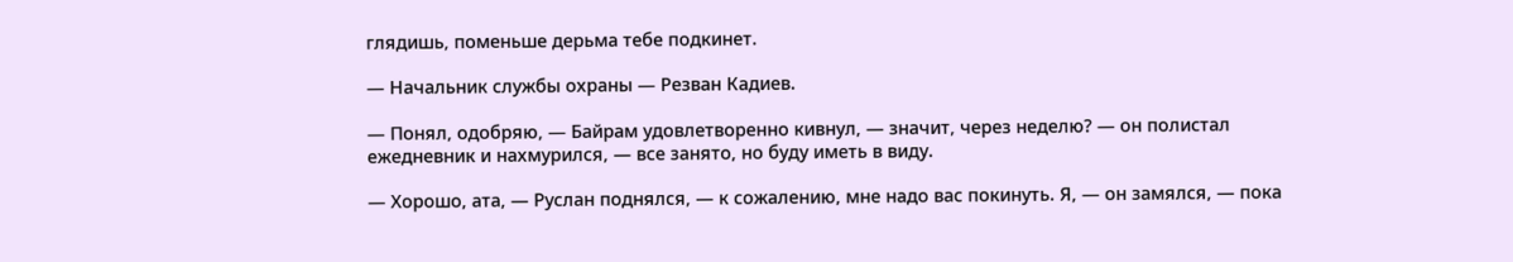глядишь, поменьше дерьма тебе подкинет.

— Начальник службы охраны — Резван Кадиев.

— Понял, одобряю, — Байрам удовлетворенно кивнул, — значит, через неделю? — он полистал ежедневник и нахмурился, — все занято, но буду иметь в виду.

— Хорошо, ата, — Руслан поднялся, — к сожалению, мне надо вас покинуть. Я, — он замялся, — пока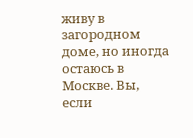живу в загородном доме, но иногда остаюсь в Москве. Вы, если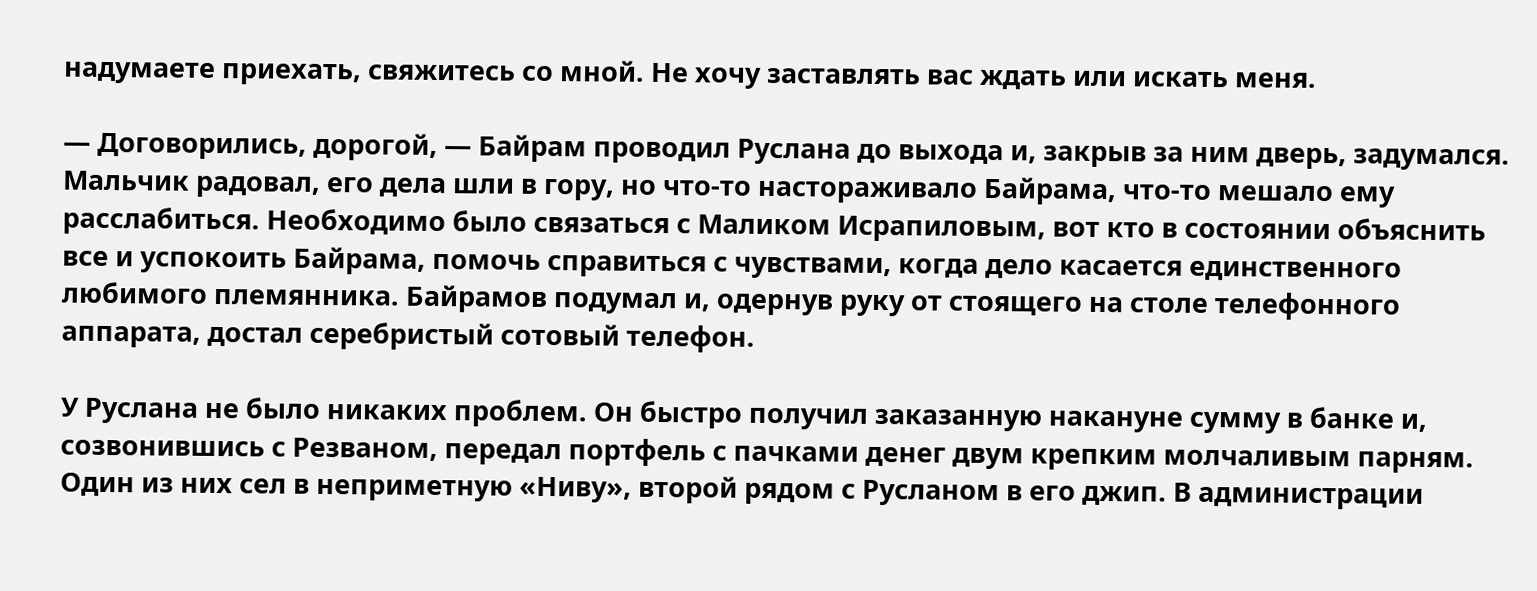надумаете приехать, свяжитесь со мной. Не хочу заставлять вас ждать или искать меня.

— Договорились, дорогой, — Байрам проводил Руслана до выхода и, закрыв за ним дверь, задумался. Мальчик радовал, его дела шли в гору, но что-то настораживало Байрама, что-то мешало ему расслабиться. Необходимо было связаться с Маликом Исрапиловым, вот кто в состоянии объяснить все и успокоить Байрама, помочь справиться с чувствами, когда дело касается единственного любимого племянника. Байрамов подумал и, одернув руку от стоящего на столе телефонного аппарата, достал серебристый сотовый телефон.

У Руслана не было никаких проблем. Он быстро получил заказанную накануне сумму в банке и, созвонившись с Резваном, передал портфель с пачками денег двум крепким молчаливым парням. Один из них сел в неприметную «Ниву», второй рядом с Русланом в его джип. В администрации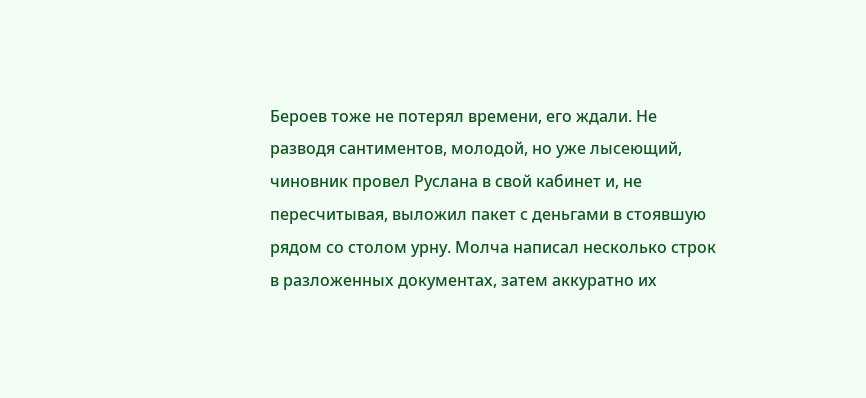Бероев тоже не потерял времени, его ждали. Не разводя сантиментов, молодой, но уже лысеющий, чиновник провел Руслана в свой кабинет и, не пересчитывая, выложил пакет с деньгами в стоявшую рядом со столом урну. Молча написал несколько строк в разложенных документах, затем аккуратно их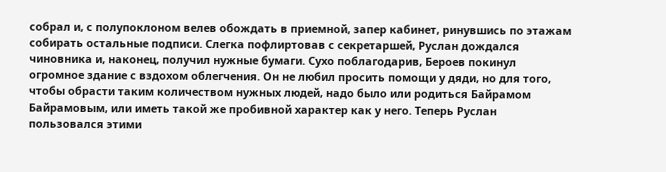собрал и, с полупоклоном велев обождать в приемной, запер кабинет, ринувшись по этажам собирать остальные подписи. Слегка пофлиртовав с секретаршей, Руслан дождался чиновника и, наконец, получил нужные бумаги. Сухо поблагодарив, Бероев покинул огромное здание с вздохом облегчения. Он не любил просить помощи у дяди, но для того, чтобы обрасти таким количеством нужных людей, надо было или родиться Байрамом Байрамовым, или иметь такой же пробивной характер как у него. Теперь Руслан пользовался этими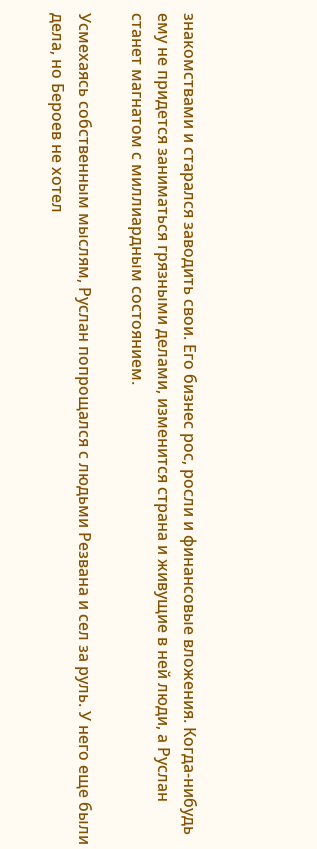знакомствами и старался заводить свои. Его бизнес рос, росли и финансовые вложения. Когда-нибудь ему не придется заниматься грязными делами, изменится страна и живущие в ней люди, а Руслан станет магнатом с миллиардным состоянием.

Усмехаясь собственным мыслям, Руслан попрощался с людьми Резвана и сел за руль. У него еще были дела, но Бероев не хотел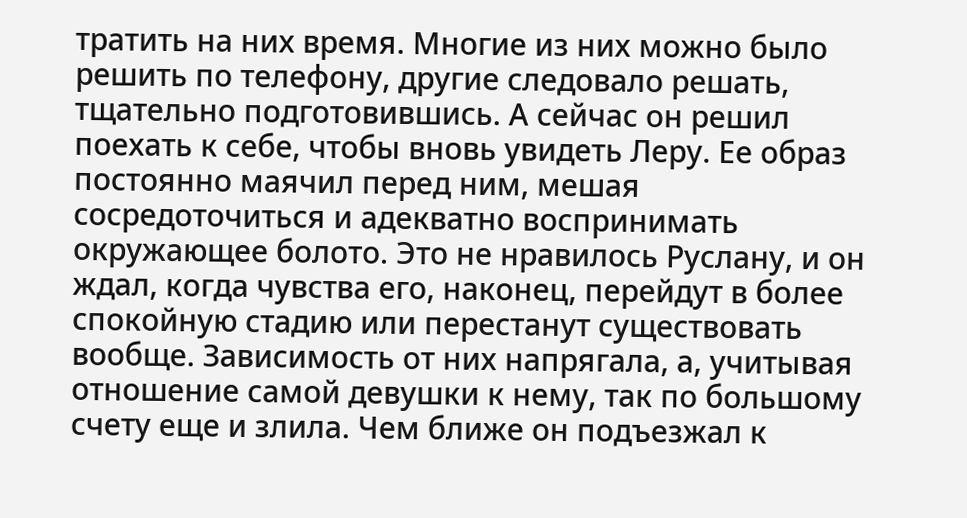тратить на них время. Многие из них можно было решить по телефону, другие следовало решать, тщательно подготовившись. А сейчас он решил поехать к себе, чтобы вновь увидеть Леру. Ее образ постоянно маячил перед ним, мешая сосредоточиться и адекватно воспринимать окружающее болото. Это не нравилось Руслану, и он ждал, когда чувства его, наконец, перейдут в более спокойную стадию или перестанут существовать вообще. Зависимость от них напрягала, а, учитывая отношение самой девушки к нему, так по большому счету еще и злила. Чем ближе он подъезжал к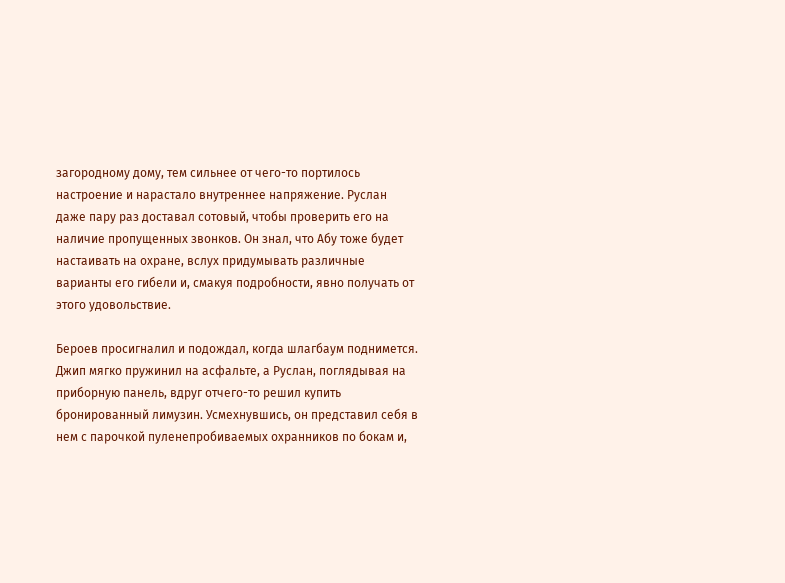загородному дому, тем сильнее от чего-то портилось настроение и нарастало внутреннее напряжение. Руслан даже пару раз доставал сотовый, чтобы проверить его на наличие пропущенных звонков. Он знал, что Абу тоже будет настаивать на охране, вслух придумывать различные варианты его гибели и, смакуя подробности, явно получать от этого удовольствие.

Бероев просигналил и подождал, когда шлагбаум поднимется. Джип мягко пружинил на асфальте, а Руслан, поглядывая на приборную панель, вдруг отчего-то решил купить бронированный лимузин. Усмехнувшись, он представил себя в нем с парочкой пуленепробиваемых охранников по бокам и,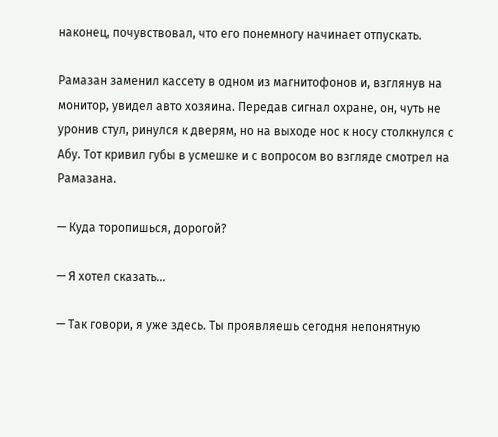наконец, почувствовал, что его понемногу начинает отпускать.

Рамазан заменил кассету в одном из магнитофонов и, взглянув на монитор, увидел авто хозяина. Передав сигнал охране, он, чуть не уронив стул, ринулся к дверям, но на выходе нос к носу столкнулся с Абу. Тот кривил губы в усмешке и с вопросом во взгляде смотрел на Рамазана.

— Куда торопишься, дорогой?

— Я хотел сказать…

— Так говори, я уже здесь. Ты проявляешь сегодня непонятную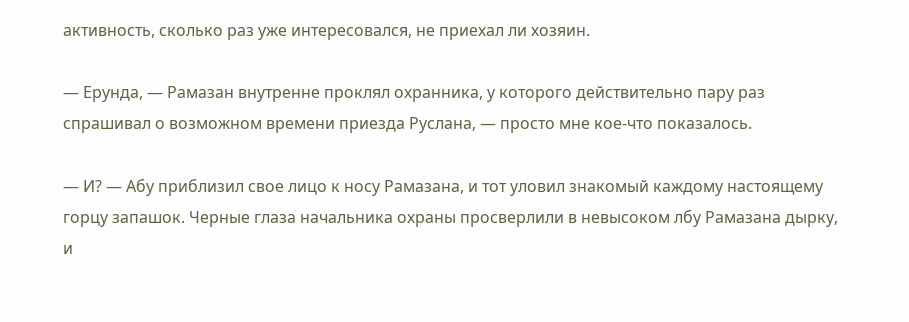активность, сколько раз уже интересовался, не приехал ли хозяин.

— Ерунда, — Рамазан внутренне проклял охранника, у которого действительно пару раз спрашивал о возможном времени приезда Руслана, — просто мне кое-что показалось.

— И? — Абу приблизил свое лицо к носу Рамазана, и тот уловил знакомый каждому настоящему горцу запашок. Черные глаза начальника охраны просверлили в невысоком лбу Рамазана дырку, и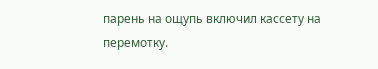парень на ощупь включил кассету на перемотку.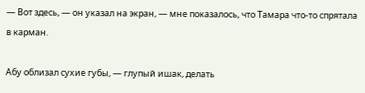— Вот здесь, — он указал на экран, — мне показалось, что Тамара что-то спрятала в карман.

Абу облизал сухие губы, — глупый ишак, делать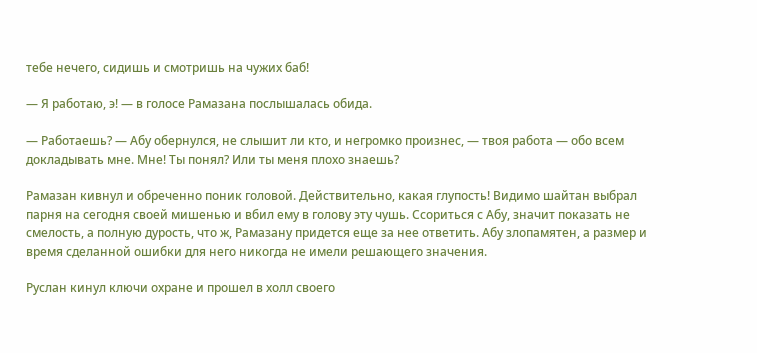тебе нечего, сидишь и смотришь на чужих баб!

— Я работаю, э! — в голосе Рамазана послышалась обида.

— Работаешь? — Абу обернулся, не слышит ли кто, и негромко произнес, — твоя работа — обо всем докладывать мне. Мне! Ты понял? Или ты меня плохо знаешь?

Рамазан кивнул и обреченно поник головой. Действительно, какая глупость! Видимо шайтан выбрал парня на сегодня своей мишенью и вбил ему в голову эту чушь. Ссориться с Абу, значит показать не смелость, а полную дурость, что ж, Рамазану придется еще за нее ответить. Абу злопамятен, а размер и время сделанной ошибки для него никогда не имели решающего значения.

Руслан кинул ключи охране и прошел в холл своего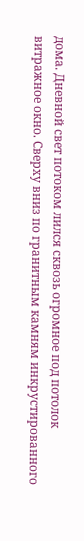дома. Дневной свет потоком лился сквозь огромное под потолок витражное окно. Сверху вниз по гранитным камням инкрустированного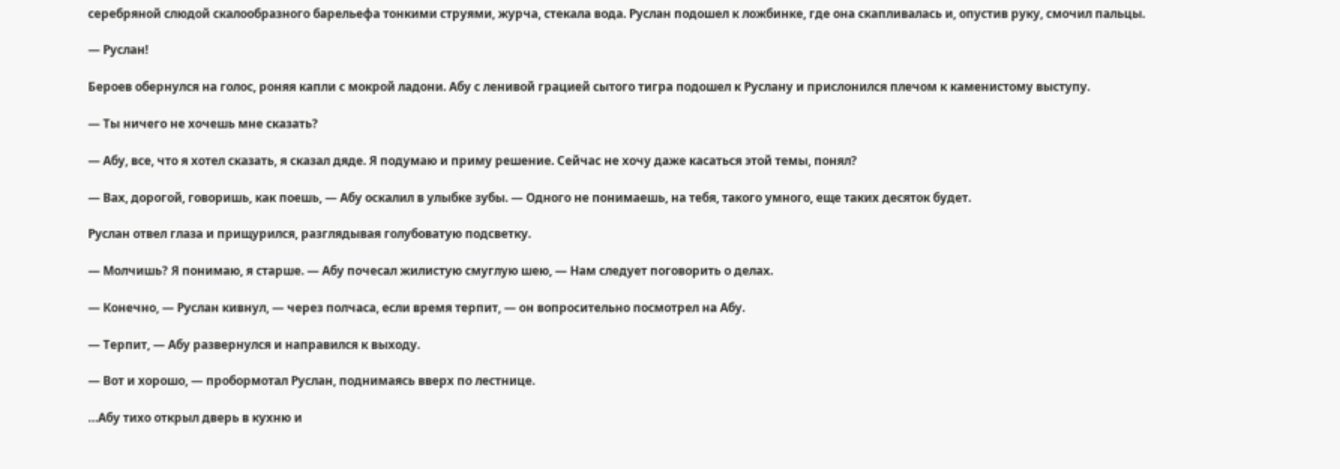серебряной слюдой скалообразного барельефа тонкими струями, журча, стекала вода. Руслан подошел к ложбинке, где она скапливалась и, опустив руку, смочил пальцы.

— Руслан!

Бероев обернулся на голос, роняя капли с мокрой ладони. Абу с ленивой грацией сытого тигра подошел к Руслану и прислонился плечом к каменистому выступу.

— Ты ничего не хочешь мне сказать?

— Абу, все, что я хотел сказать, я сказал дяде. Я подумаю и приму решение. Сейчас не хочу даже касаться этой темы, понял?

— Вах, дорогой, говоришь, как поешь, — Абу оскалил в улыбке зубы. — Одного не понимаешь, на тебя, такого умного, еще таких десяток будет.

Руслан отвел глаза и прищурился, разглядывая голубоватую подсветку.

— Молчишь? Я понимаю, я старше. — Абу почесал жилистую смуглую шею, — Нам следует поговорить о делах.

— Конечно, — Руслан кивнул, — через полчаса, если время терпит, — он вопросительно посмотрел на Абу.

— Терпит, — Абу развернулся и направился к выходу.

— Вот и хорошо, — пробормотал Руслан, поднимаясь вверх по лестнице.

…Абу тихо открыл дверь в кухню и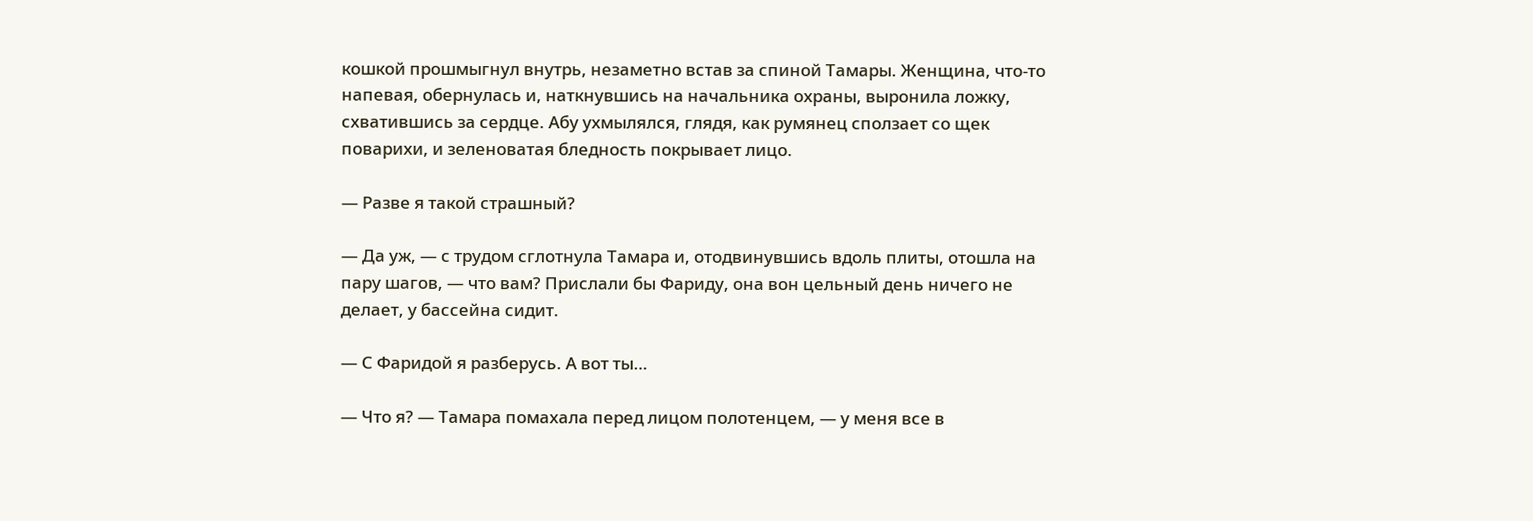кошкой прошмыгнул внутрь, незаметно встав за спиной Тамары. Женщина, что-то напевая, обернулась и, наткнувшись на начальника охраны, выронила ложку, схватившись за сердце. Абу ухмылялся, глядя, как румянец сползает со щек поварихи, и зеленоватая бледность покрывает лицо.

— Разве я такой страшный?

— Да уж, — с трудом сглотнула Тамара и, отодвинувшись вдоль плиты, отошла на пару шагов, — что вам? Прислали бы Фариду, она вон цельный день ничего не делает, у бассейна сидит.

— С Фаридой я разберусь. А вот ты…

— Что я? — Тамара помахала перед лицом полотенцем, — у меня все в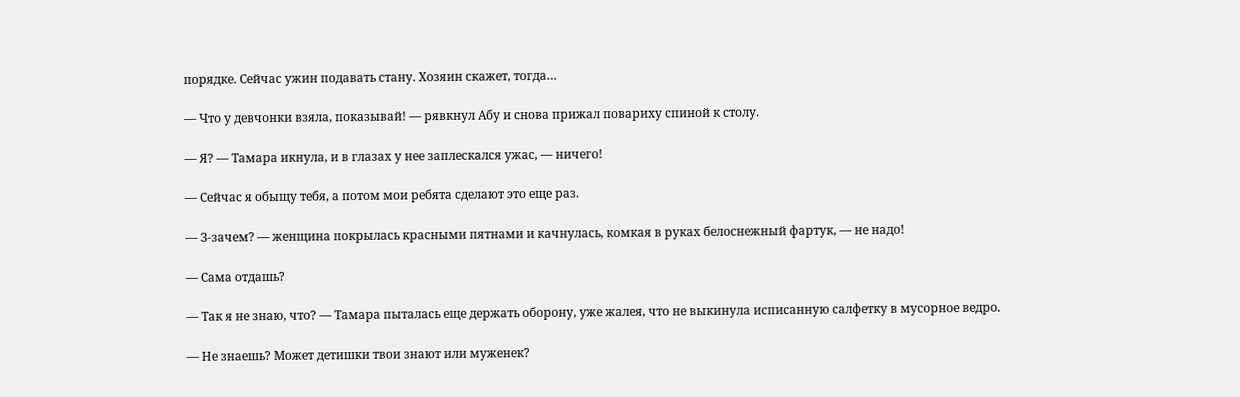порядке. Сейчас ужин подавать стану. Хозяин скажет, тогда…

— Что у девчонки взяла, показывай! — рявкнул Абу и снова прижал повариху спиной к столу.

— Я? — Тамара икнула, и в глазах у нее заплескался ужас, — ничего!

— Сейчас я обыщу тебя, а потом мои ребята сделают это еще раз.

— З-зачем? — женщина покрылась красными пятнами и качнулась, комкая в руках белоснежный фартук, — не надо!

— Сама отдашь?

— Так я не знаю, что? — Тамара пыталась еще держать оборону, уже жалея, что не выкинула исписанную салфетку в мусорное ведро.

— Не знаешь? Может детишки твои знают или муженек?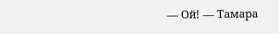— Ой! — Тамара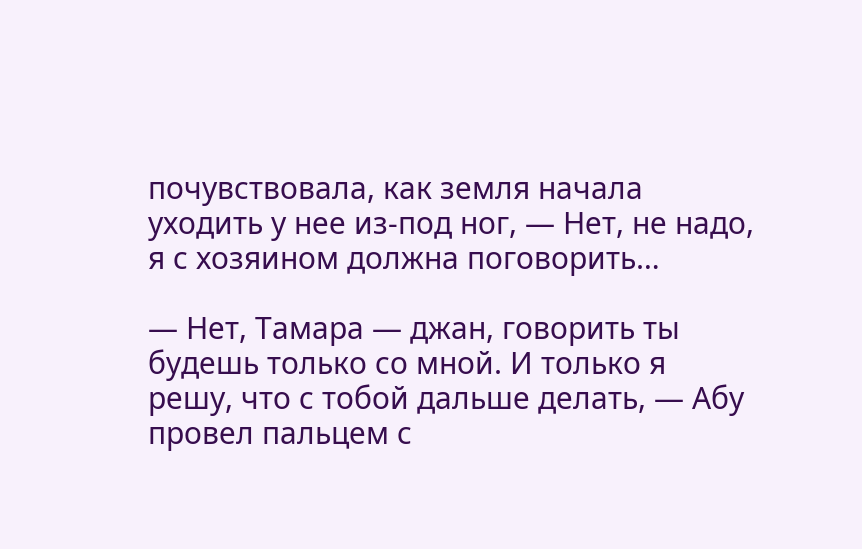почувствовала, как земля начала уходить у нее из-под ног, — Нет, не надо, я с хозяином должна поговорить…

— Нет, Тамара — джан, говорить ты будешь только со мной. И только я решу, что с тобой дальше делать, — Абу провел пальцем с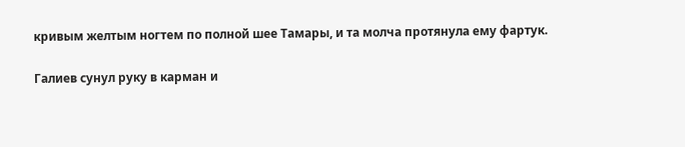кривым желтым ногтем по полной шее Тамары, и та молча протянула ему фартук.

Галиев сунул руку в карман и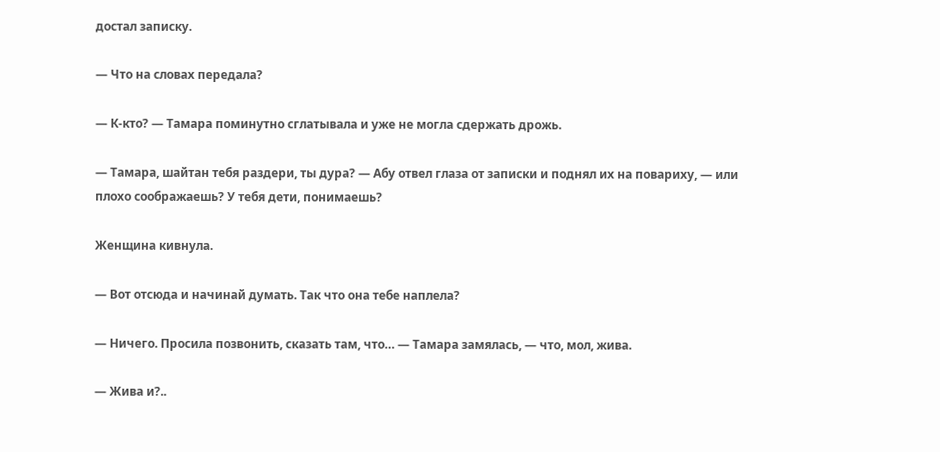достал записку.

— Что на словах передала?

— К-кто? — Тамара поминутно сглатывала и уже не могла сдержать дрожь.

— Тамара, шайтан тебя раздери, ты дура? — Абу отвел глаза от записки и поднял их на повариху, — или плохо соображаешь? У тебя дети, понимаешь?

Женщина кивнула.

— Вот отсюда и начинай думать. Так что она тебе наплела?

— Ничего. Просила позвонить, сказать там, что… — Тамара замялась, — что, мол, жива.

— Жива и?..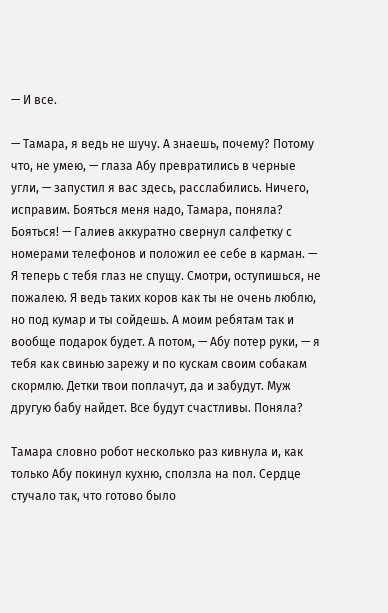— И все.

— Тамара, я ведь не шучу. А знаешь, почему? Потому что, не умею, — глаза Абу превратились в черные угли, — запустил я вас здесь, расслабились. Ничего, исправим. Бояться меня надо, Тамара, поняла? Бояться! — Галиев аккуратно свернул салфетку с номерами телефонов и положил ее себе в карман. — Я теперь с тебя глаз не спущу. Смотри, оступишься, не пожалею. Я ведь таких коров как ты не очень люблю, но под кумар и ты сойдешь. А моим ребятам так и вообще подарок будет. А потом, — Абу потер руки, — я тебя как свинью зарежу и по кускам своим собакам скормлю. Детки твои поплачут, да и забудут. Муж другую бабу найдет. Все будут счастливы. Поняла?

Тамара словно робот несколько раз кивнула и, как только Абу покинул кухню, сползла на пол. Сердце стучало так, что готово было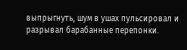выпрыгнуть, шум в ушах пульсировал и разрывал барабанные перепонки.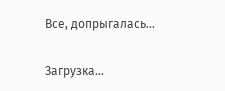Все, допрыгалась…

Загрузка...